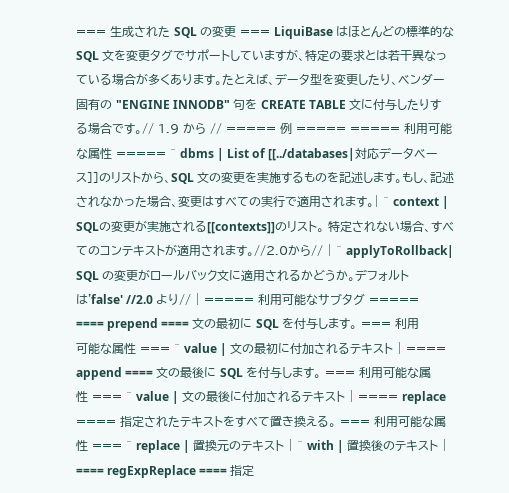=== 生成された SQL の変更 === LiquiBase はほとんどの標準的な SQL 文を変更タグでサポートしていますが、特定の要求とは若干異なっている場合が多くあります。たとえば、データ型を変更したり、ベンダー固有の "ENGINE INNODB" 句を CREATE TABLE 文に付与したりする場合です。// 1.9 から // ===== 例 ===== ===== 利用可能な属性 ===== ^ dbms | List of [[../databases|対応データベース]]のリストから、SQL 文の変更を実施するものを記述します。もし、記述されなかった場合、変更はすべての実行で適用されます。| ^ context | SQLの変更が実施される[[contexts]]のリスト。 特定されない場合、すべてのコンテキストが適用されます。//2.0から// | ^ applyToRollback| SQL の変更がロールバック文に適用されるかどうか。デフォルトは'false' //2.0 より// | ===== 利用可能なサブタグ ===== ==== prepend ==== 文の最初に SQL を付与します。 === 利用可能な属性 === ^ value | 文の最初に付加されるテキスト | ==== append ==== 文の最後に SQL を付与します。 === 利用可能な属性 === ^ value | 文の最後に付加されるテキスト | ==== replace ==== 指定されたテキストをすべて置き換える。 === 利用可能な属性 === ^ replace | 置換元のテキスト | ^ with | 置換後のテキスト | ==== regExpReplace ==== 指定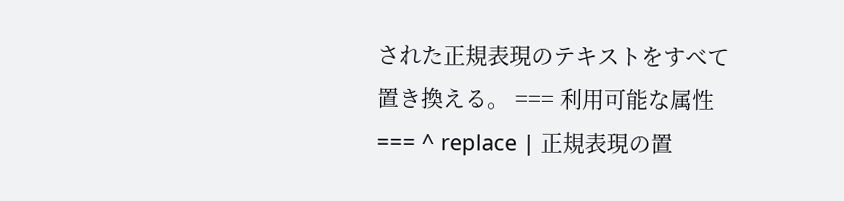された正規表現のテキストをすべて置き換える。 === 利用可能な属性 === ^ replace | 正規表現の置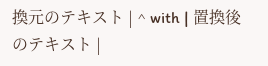換元のテキスト | ^ with | 置換後のテキスト |